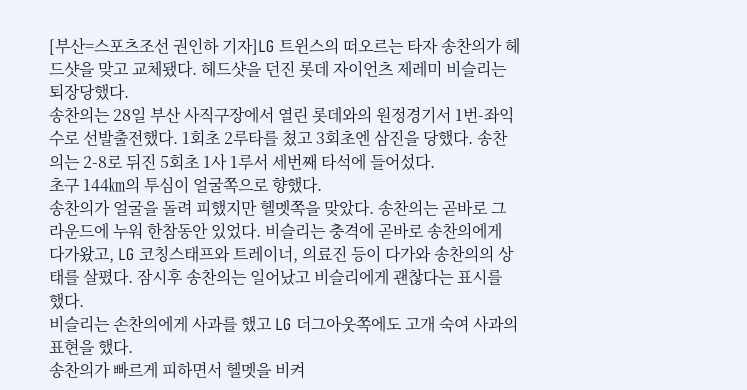[부산=스포츠조선 권인하 기자]LG 트윈스의 떠오르는 타자 송찬의가 헤드샷을 맞고 교체됐다. 헤드샷을 던진 롯데 자이언츠 제레미 비슬리는 퇴장당했다.
송찬의는 28일 부산 사직구장에서 열린 롯데와의 원정경기서 1번-좌익수로 선발출전했다. 1회초 2루타를 쳤고 3회초엔 삼진을 당했다. 송찬의는 2-8로 뒤진 5회초 1사 1루서 세번째 타석에 들어섰다.
초구 144㎞의 투심이 얼굴쪽으로 향했다.
송찬의가 얼굴을 돌려 피했지만 헬멧쪽을 맞았다. 송찬의는 곧바로 그라운드에 누워 한참동안 있었다. 비슬리는 충격에 곧바로 송찬의에게 다가왔고, LG 코칭스태프와 트레이너, 의료진 등이 다가와 송찬의의 상태를 살폈다. 잠시후 송찬의는 일어났고 비슬리에게 괜찮다는 표시를 했다.
비슬리는 손찬의에게 사과를 했고 LG 더그아웃쪽에도 고개 숙여 사과의 표현을 했다.
송찬의가 빠르게 피하면서 헬멧을 비켜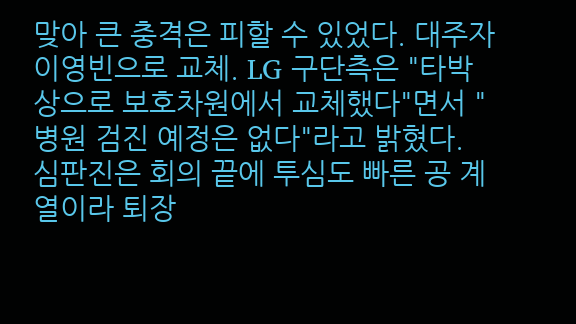맞아 큰 충격은 피할 수 있었다. 대주자 이영빈으로 교체. LG 구단측은 "타박상으로 보호차원에서 교체했다"면서 "병원 검진 예정은 없다"라고 밝혔다.
심판진은 회의 끝에 투심도 빠른 공 계열이라 퇴장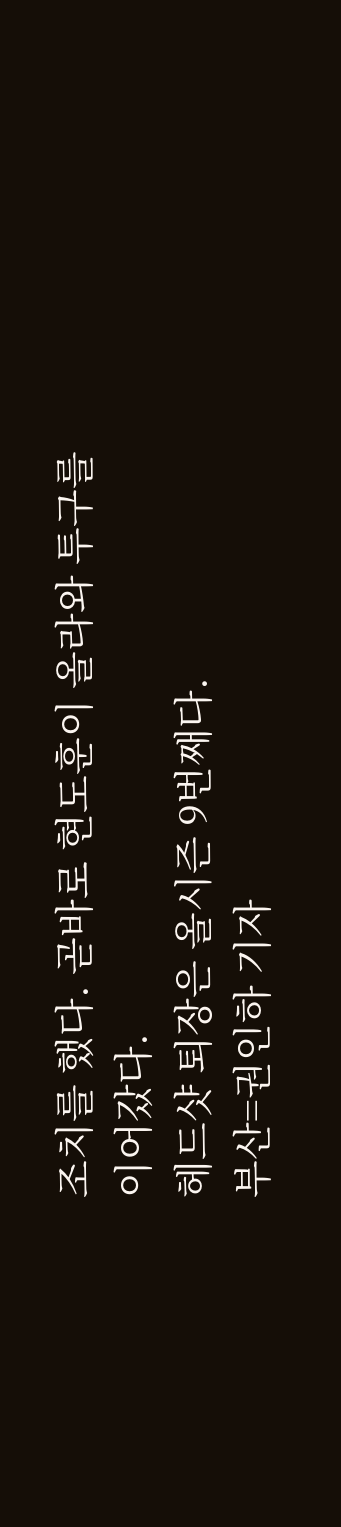조치를 했다. 곧바로 현도훈이 올라와 투구를 이어갔다.
헤드샷 퇴장은 올시즌 9번째다.
부산=권인하 기자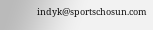indyk@sportschosun.com